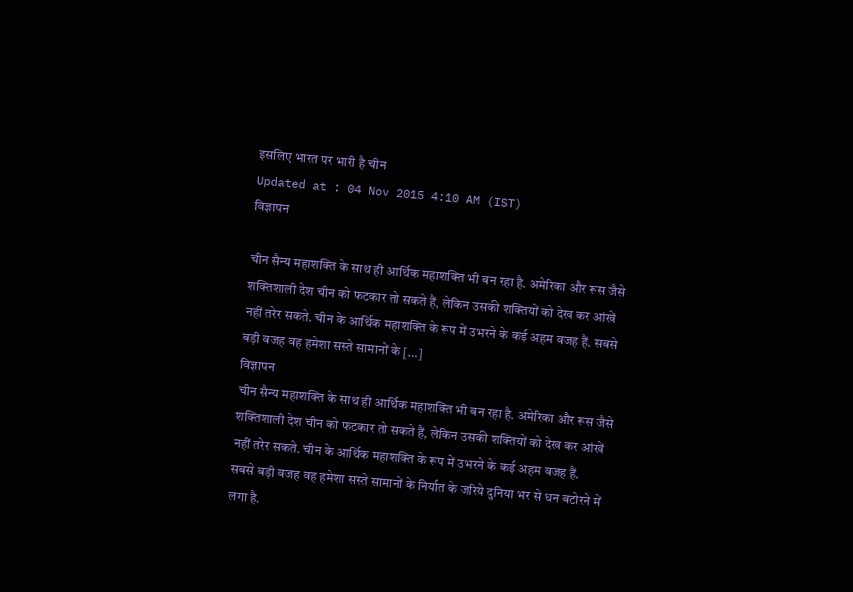इसलिए भारत पर भारी है चीन
Updated at : 04 Nov 2015 4:10 AM (IST)
विज्ञापन

चीन सैन्य महाशक्ति के साथ ही आर्थिक महाशक्ति भी बन रहा है. अमेरिका और रूस जैसे शक्तिशाली देश चीन को फटकार तो सकते हैं, लेकिन उसकी शक्तियों को देख कर आंखें नहीं तरेर सकते. चीन के आर्थिक महाशक्ति के रूप में उभरने के कई अहम वजह हैं. सबसे बड़ी वजह वह हमेशा सस्ते सामानों के […]
विज्ञापन
चीन सैन्य महाशक्ति के साथ ही आर्थिक महाशक्ति भी बन रहा है. अमेरिका और रूस जैसे शक्तिशाली देश चीन को फटकार तो सकते हैं, लेकिन उसकी शक्तियों को देख कर आंखें नहीं तरेर सकते. चीन के आर्थिक महाशक्ति के रूप में उभरने के कई अहम वजह हैं.
सबसे बड़ी वजह वह हमेशा सस्ते सामानों के निर्यात के जरिये दुनिया भर से धन बटोरने में लगा है.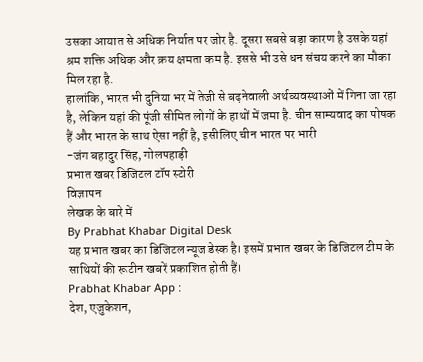उसका आयात से अधिक निर्यात पर जोर है. दूसरा सबसे बड़ा कारण है उसके यहां श्रम शक्ति अधिक और क्रय क्षमता कम है. इससे भी उसे धन संचय करने का मौका मिल रहा है.
हालांकि, भारत भी दुनिया भर में तेजी से बढ़नेवाली अर्थव्यवस्थाओं में गिना जा रहा है, लेकिन यहां की पूंजी सीमित लोगों के हाथों में जमा है. चीन साम्यवाद का पोषक हैं और भारत के साथ ऐसा नहीं है, इसीलिए चीन भारत पर भारी
-जंग बहादुर सिंह, गोलपहाड़ी
प्रभात खबर डिजिटल टॉप स्टोरी
विज्ञापन
लेखक के बारे में
By Prabhat Khabar Digital Desk
यह प्रभात खबर का डिजिटल न्यूज डेस्क है। इसमें प्रभात खबर के डिजिटल टीम के साथियों की रूटीन खबरें प्रकाशित होती हैं।
Prabhat Khabar App :
देश, एजुकेशन,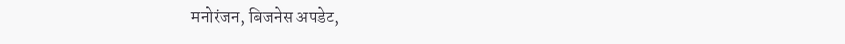मनोरंजन, बिजनेस अपडेट,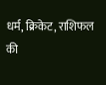धर्म, क्रिकेट, राशिफल की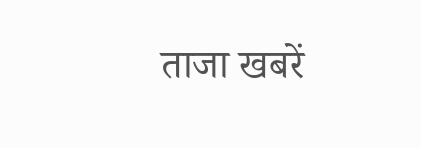ताजा खबरें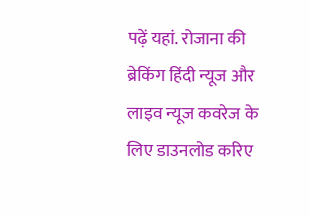पढ़ें यहां. रोजाना की ब्रेकिंग हिंदी न्यूज और लाइव न्यूज कवरेज के लिए डाउनलोड करिए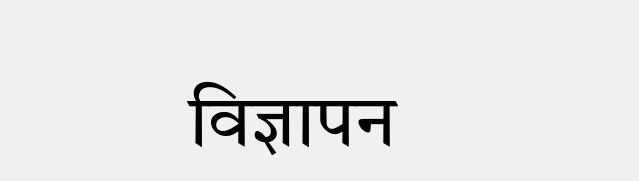विज्ञापन